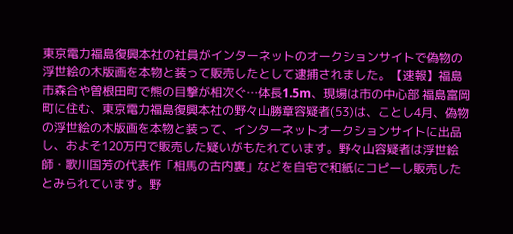東京電力福島復興本社の社員がインターネットのオークションサイトで偽物の浮世絵の木版画を本物と装って販売したとして逮捕されました。【速報】福島市森合や曽根田町で熊の目撃が相次ぐ…体長1.5m、現場は市の中心部 福島富岡町に住む、東京電力福島復興本社の野々山勝章容疑者(53)は、ことし4月、偽物の浮世絵の木版画を本物と装って、インターネットオークションサイトに出品し、およそ120万円で販売した疑いがもたれています。野々山容疑者は浮世絵師・歌川国芳の代表作「相馬の古内裏」などを自宅で和紙にコピーし販売したとみられています。野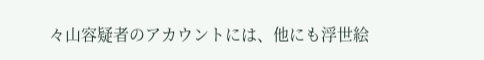々山容疑者のアカウントには、他にも浮世絵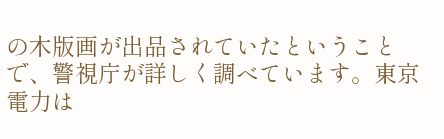の木版画が出品されていたということで、警視庁が詳しく調べています。東京電力は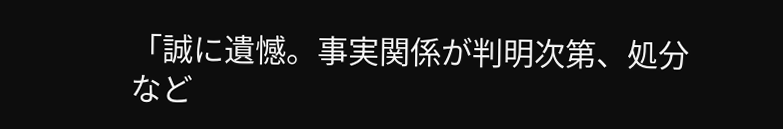「誠に遺憾。事実関係が判明次第、処分など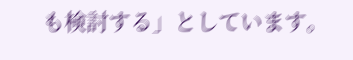も検討する」としています。